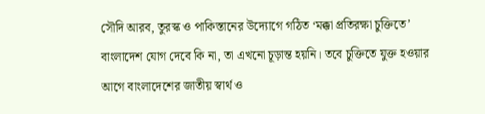সৌদি আরব, তুরস্ক ও পাকিস্তানের উদ্যোগে গঠিত ‘মক্কা প্রতিরক্ষা চুক্তিতে’ বাংলাদেশ যোগ দেবে কি না, তা এখনো চূড়ান্ত হয়নি। তবে চুক্তিতে যুক্ত হওয়ার আগে বাংলাদেশের জাতীয় স্বার্থ ও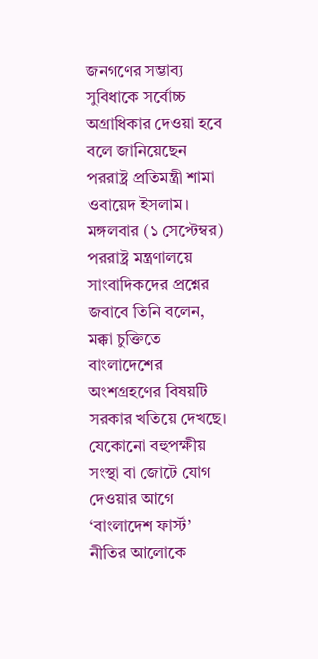জনগণের সম্ভাব্য সুবিধাকে সর্বোচ্চ অগ্রাধিকার দেওয়া হবে বলে জানিয়েছেন পররাষ্ট্র প্রতিমন্ত্রী শামা ওবায়েদ ইসলাম।
মঙ্গলবার (১ সেপ্টেম্বর) পররাষ্ট্র মন্ত্রণালয়ে সাংবাদিকদের প্রশ্নের জবাবে তিনি বলেন, মক্কা চুক্তিতে বাংলাদেশের অংশগ্রহণের বিষয়টি সরকার খতিয়ে দেখছে। যেকোনো বহুপক্ষীয় সংস্থা বা জোটে যোগ দেওয়ার আগে ‘বাংলাদেশ ফার্স্ট’ নীতির আলোকে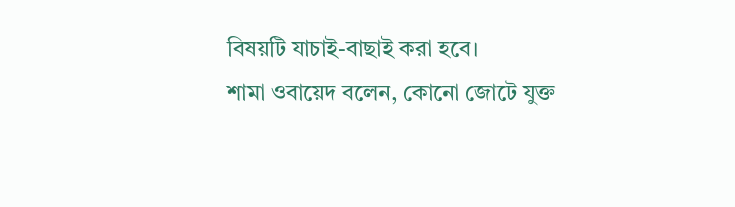বিষয়টি যাচাই-বাছাই করা হবে।
শামা ওবায়েদ বলেন, কোনো জোটে যুক্ত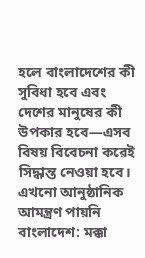হলে বাংলাদেশের কী সুবিধা হবে এবং দেশের মানুষের কী উপকার হবে—এসব বিষয় বিবেচনা করেই সিদ্ধান্ত নেওয়া হবে।
এখনো আনুষ্ঠানিক আমন্ত্রণ পায়নি বাংলাদেশ: মক্কা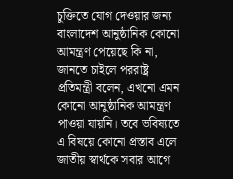চুক্তিতে যোগ দেওয়ার জন্য বাংলাদেশ আনুষ্ঠানিক কোনো আমন্ত্রণ পেয়েছে কি না, জানতে চাইলে পররাষ্ট্র প্রতিমন্ত্রী বলেন, এখনো এমন কোনো আনুষ্ঠানিক আমন্ত্রণ পাওয়া যায়নি। তবে ভবিষ্যতে এ বিষয়ে কোনো প্রস্তাব এলে জাতীয় স্বার্থকে সবার আগে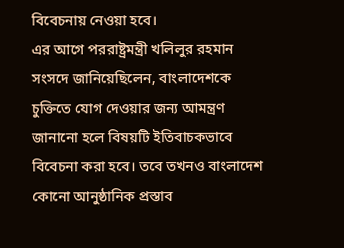বিবেচনায় নেওয়া হবে।
এর আগে পররাষ্ট্রমন্ত্রী খলিলুর রহমান সংসদে জানিয়েছিলেন, বাংলাদেশকে চুক্তিতে যোগ দেওয়ার জন্য আমন্ত্রণ জানানো হলে বিষয়টি ইতিবাচকভাবে বিবেচনা করা হবে। তবে তখনও বাংলাদেশ কোনো আনুষ্ঠানিক প্রস্তাব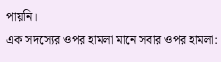পায়নি।
এক সদস্যের ওপর হামলা মানে সবার ওপর হামলা: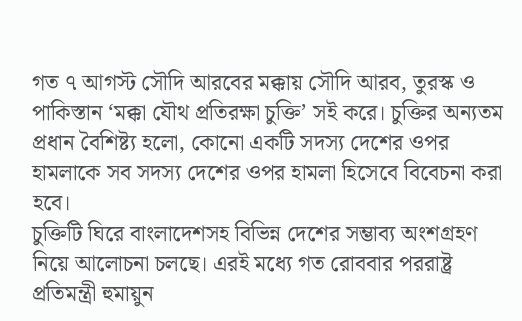গত ৭ আগস্ট সৌদি আরবের মক্কায় সৌদি আরব, তুরস্ক ও পাকিস্তান ‘মক্কা যৌথ প্রতিরক্ষা চুক্তি’ সই করে। চুক্তির অন্যতম প্রধান বৈশিষ্ট্য হলো, কোনো একটি সদস্য দেশের ওপর হামলাকে সব সদস্য দেশের ওপর হামলা হিসেবে বিবেচনা করা হবে।
চুক্তিটি ঘিরে বাংলাদেশসহ বিভিন্ন দেশের সম্ভাব্য অংশগ্রহণ নিয়ে আলোচনা চলছে। এরই মধ্যে গত রোববার পররাষ্ট্র প্রতিমন্ত্রী হুমায়ুন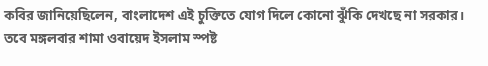কবির জানিয়েছিলেন, বাংলাদেশ এই চুক্তিতে যোগ দিলে কোনো ঝুঁকি দেখছে না সরকার।
তবে মঙ্গলবার শামা ওবায়েদ ইসলাম স্পষ্ট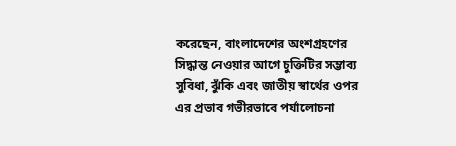করেছেন, বাংলাদেশের অংশগ্রহণের সিদ্ধান্ত নেওয়ার আগে চুক্তিটির সম্ভাব্য সুবিধা, ঝুঁকি এবং জাতীয় স্বার্থের ওপর এর প্রভাব গভীরভাবে পর্যালোচনা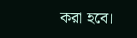করা হবে।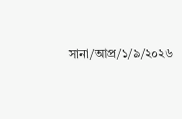সানা/আপ্র/১/৯/২০২৬